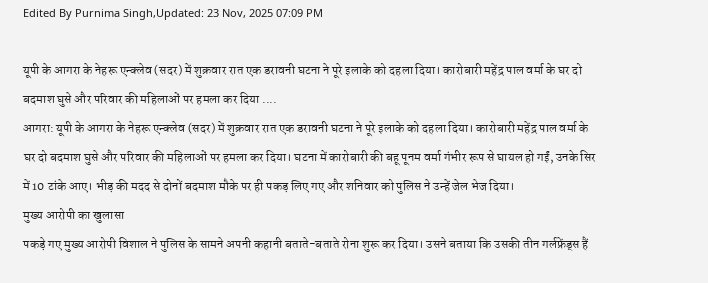Edited By Purnima Singh,Updated: 23 Nov, 2025 07:09 PM

यूपी के आगरा के नेहरू एन्क्लेव (सदर) में शुक्रवार रात एक डरावनी घटना ने पूरे इलाके को दहला दिया। कारोबारी महेंद्र पाल वर्मा के घर दो बदमाश घुसे और परिवार की महिलाओं पर हमला कर दिया ....
आगरा: यूपी के आगरा के नेहरू एन्क्लेव (सदर) में शुक्रवार रात एक डरावनी घटना ने पूरे इलाके को दहला दिया। कारोबारी महेंद्र पाल वर्मा के घर दो बदमाश घुसे और परिवार की महिलाओं पर हमला कर दिया। घटना में कारोबारी की बहू पूनम वर्मा गंभीर रूप से घायल हो गईं, उनके सिर में 10 टांके आए। भीड़ की मदद से दोनों बदमाश मौके पर ही पकड़ लिए गए और शनिवार को पुलिस ने उन्हें जेल भेज दिया।
मुख्य आरोपी का खुलासा
पकड़े गए मुख्य आरोपी विशाल ने पुलिस के सामने अपनी कहानी बताते-बताते रोना शुरू कर दिया। उसने बताया कि उसकी तीन गर्लफ्रेंड्स हैं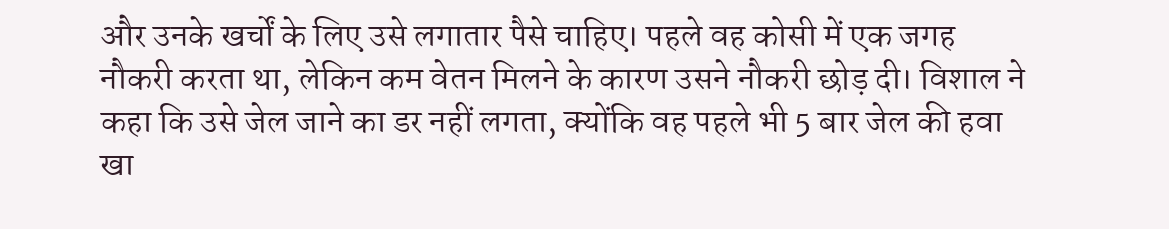और उनके खर्चों के लिए उसे लगातार पैसे चाहिए। पहले वह कोसी में एक जगह नौकरी करता था, लेकिन कम वेतन मिलने के कारण उसने नौकरी छोड़ दी। विशाल ने कहा कि उसे जेल जाने का डर नहीं लगता, क्योंकि वह पहले भी 5 बार जेल की हवा खा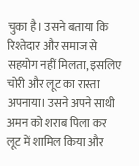चुका है। उसने बताया कि रिश्तेदार और समाज से सहयोग नहीं मिलता, इसलिए चोरी और लूट का रास्ता अपनाया। उसने अपने साथी अमन को शराब पिला कर लूट में शामिल किया और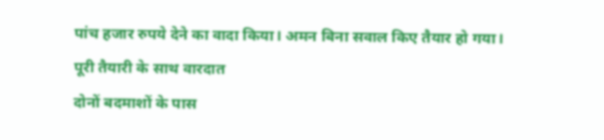पांच हजार रुपये देने का वादा किया। अमन बिना सवाल किए तैयार हो गया।
पूरी तैयारी के साथ वारदात
दोनों बदमाशों के पास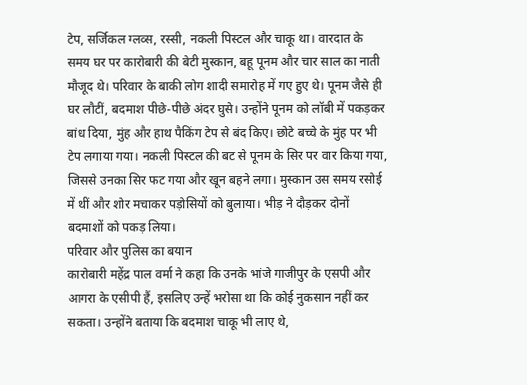टेप, सर्जिकल ग्लव्स, रस्सी, नकली पिस्टल और चाकू था। वारदात के समय घर पर कारोबारी की बेटी मुस्कान, बहू पूनम और चार साल का नाती मौजूद थे। परिवार के बाकी लोग शादी समारोह में गए हुए थे। पूनम जैसे ही घर लौटीं, बदमाश पीछे-पीछे अंदर घुसे। उन्होंने पूनम को लॉबी में पकड़कर बांध दिया, मुंह और हाथ पैकिंग टेप से बंद किए। छोटे बच्चे के मुंह पर भी टेप लगाया गया। नकली पिस्टल की बट से पूनम के सिर पर वार किया गया, जिससे उनका सिर फट गया और खून बहने लगा। मुस्कान उस समय रसोई में थीं और शोर मचाकर पड़ोसियों को बुलाया। भीड़ ने दौड़कर दोनों बदमाशों को पकड़ लिया।
परिवार और पुलिस का बयान
कारोबारी महेंद्र पाल वर्मा ने कहा कि उनके भांजे गाजीपुर के एसपी और आगरा के एसीपी हैं, इसलिए उन्हें भरोसा था कि कोई नुकसान नहीं कर सकता। उन्होंने बताया कि बदमाश चाकू भी लाए थे,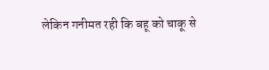लेकिन गनीमत रही कि बहू को चाकू से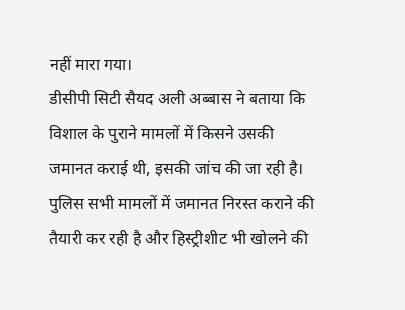नहीं मारा गया।
डीसीपी सिटी सैयद अली अब्बास ने बताया कि विशाल के पुराने मामलों में किसने उसकी जमानत कराई थी, इसकी जांच की जा रही है। पुलिस सभी मामलों में जमानत निरस्त कराने की तैयारी कर रही है और हिस्ट्रीशीट भी खोलने की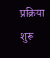प्रक्रिया शुरू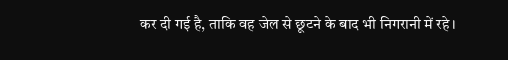कर दी गई है, ताकि वह जेल से छूटने के बाद भी निगरानी में रहे।